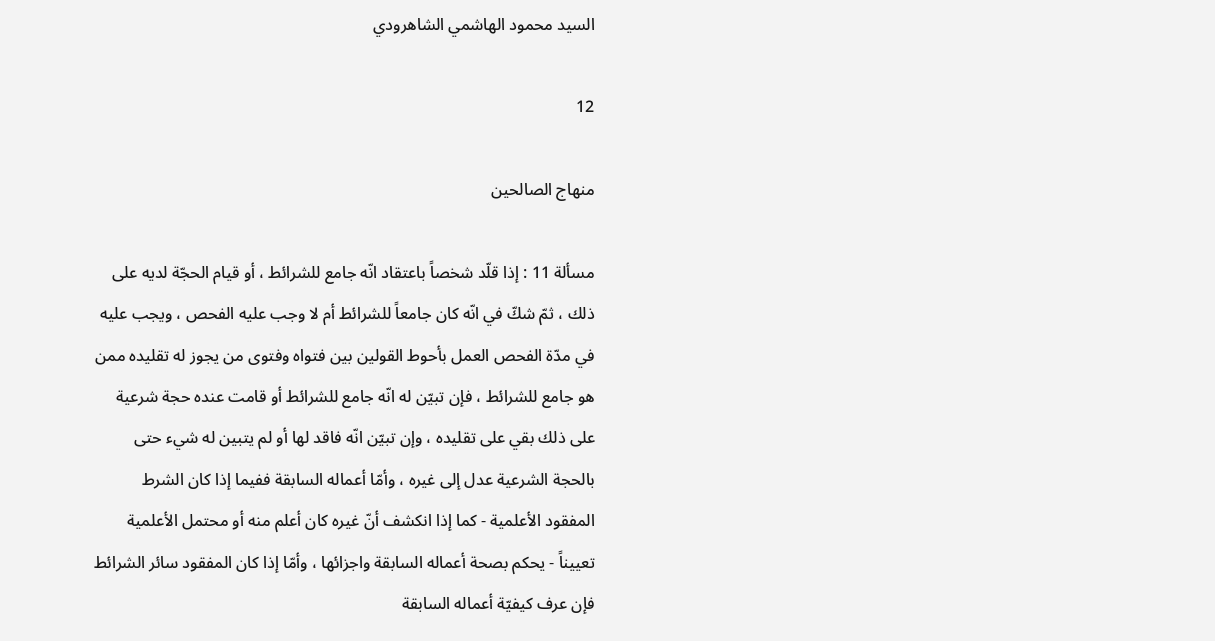السيد محمود الهاشمي الشاهرودي

12

منهاج الصالحين

مسألة 11 : إذا قلّد شخصاً باعتقاد انّه جامع للشرائط ، أو قيام الحجّة لديه على ذلك ، ثمّ شكّ في انّه كان جامعاً للشرائط أم لا وجب عليه الفحص ، ويجب عليه في مدّة الفحص العمل بأحوط القولين بين فتواه وفتوى من يجوز له تقليده ممن هو جامع للشرائط ، فإن تبيّن له انّه جامع للشرائط أو قامت عنده حجة شرعية على ذلك بقي على تقليده ، وإن تبيّن انّه فاقد لها أو لم يتبين له شيء حتى بالحجة الشرعية عدل إلى غيره ، وأمّا أعماله السابقة ففيما إذا كان الشرط المفقود الأعلمية - كما إذا انكشف أنّ غيره كان أعلم منه أو محتمل الأعلمية تعييناً - يحكم بصحة أعماله السابقة واجزائها ، وأمّا إذا كان المفقود سائر الشرائط فإن عرف كيفيّة أعماله السابقة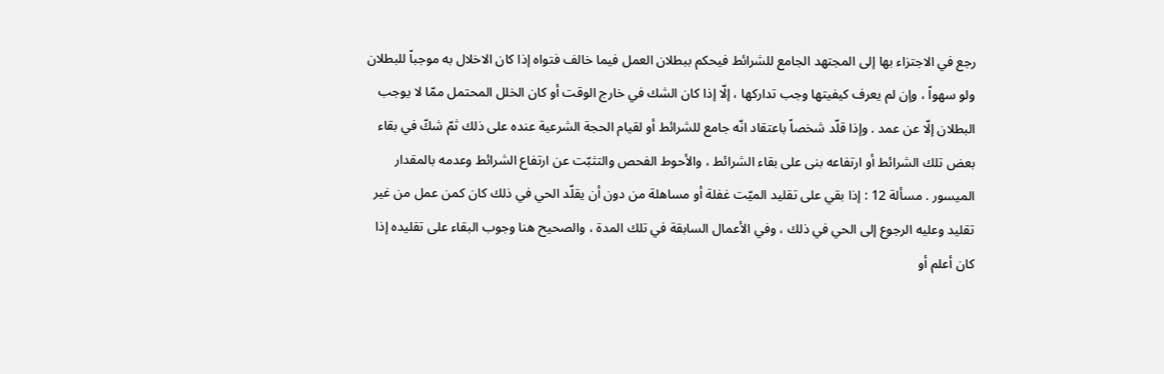رجع في الاجتزاء بها إلى المجتهد الجامع للشرائط فيحكم ببطلان العمل فيما خالف فتواه إذا كان الاخلال به موجباً للبطلان ولو سهواً ، وإن لم يعرف كيفيتها وجب تداركها ، إلّا إذا كان الشك في خارج الوقت أو كان الخلل المحتمل ممّا لا يوجب البطلان إلّا عن عمد . وإذا قلّد شخصاً باعتقاد انّه جامع للشرائط أو لقيام الحجة الشرعية عنده على ذلك ثمّ شكّ في بقاء بعض تلك الشرائط أو ارتفاعه بنى على بقاء الشرائط ، والأحوط الفحص والتثبّت عن ارتفاع الشرائط وعدمه بالمقدار الميسور . مسألة 12 : إذا بقي على تقليد الميّت غفلة أو مساهلة من دون أن يقلّد الحي في ذلك كان كمن عمل من غير تقليد وعليه الرجوع إلى الحي في ذلك ، وفي الأعمال السابقة في تلك المدة ، والصحيح هنا وجوب البقاء على تقليده إذا كان أعلم أو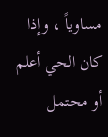مساوياً ، وإذا كان الحي أعلم أو محتمل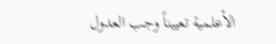الأعلمية تعييناً وجب العدول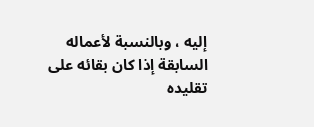إليه ، وبالنسبة لأعماله السابقة إذا كان بقائه على تقليده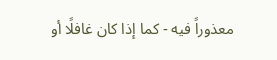معذوراً فيه - كما إذا كان غافلًا أو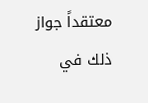معتقداً جواز ذلك في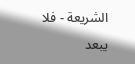الشريعة - فلا يبعد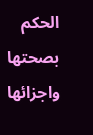الحكم بصحتها واجزائها